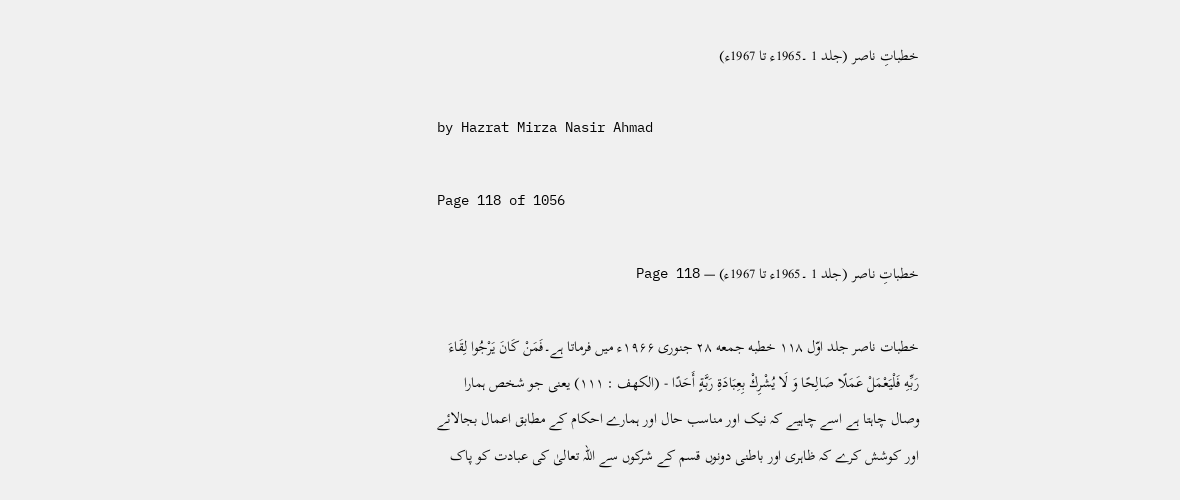خطباتِ ناصر (جلد 1 ۔1965ء تا 1967ء)

by Hazrat Mirza Nasir Ahmad

Page 118 of 1056

خطباتِ ناصر (جلد 1 ۔1965ء تا 1967ء) — Page 118

خطبات ناصر جلد اوّل ۱۱۸ خطبه جمعه ۲۸ جنوری ۱۹۶۶ء میں فرماتا ہے۔فَمَنْ كَانَ يَرْجُوا لِقَاءَ رَبِّهِ فَلْيَعْمَلْ عَمَلًا صَالِحًا وَ لَا يُشْرِكْ بِعِبَادَةِ رَبَّةٍ أَحَدًا - (الكهف : ١١١) یعنی جو شخص ہمارا وصال چاہتا ہے اسے چاہیے کہ نیک اور مناسب حال اور ہمارے احکام کے مطابق اعمال بجالائے اور کوشش کرے کہ ظاہری اور باطنی دونوں قسم کے شرکوں سے اللہ تعالیٰ کی عبادت کو پاک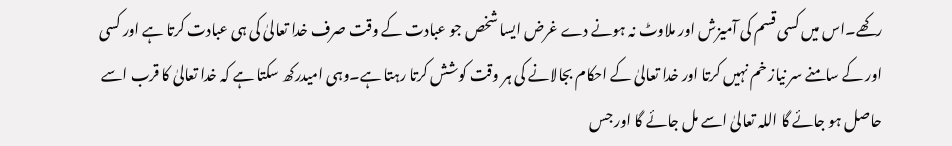رکھے۔اس میں کسی قسم کی آمیزش اور ملاوٹ نہ ہونے دے غرض ایسا شخص جو عبادت کے وقت صرف خدا تعالیٰ کی ہی عبادت کرتا ہے اور کسی اور کے سامنے سر نیاز خم نہیں کرتا اور خدا تعالیٰ کے احکام بجالانے کی ہر وقت کوشش کرتا رہتا ہے۔وہی امیدرکھ سکتا ہے کہ خدا تعالیٰ کا قرب اسے حاصل ہو جائے گا اللہ تعالیٰ اسے مل جائے گا اور جس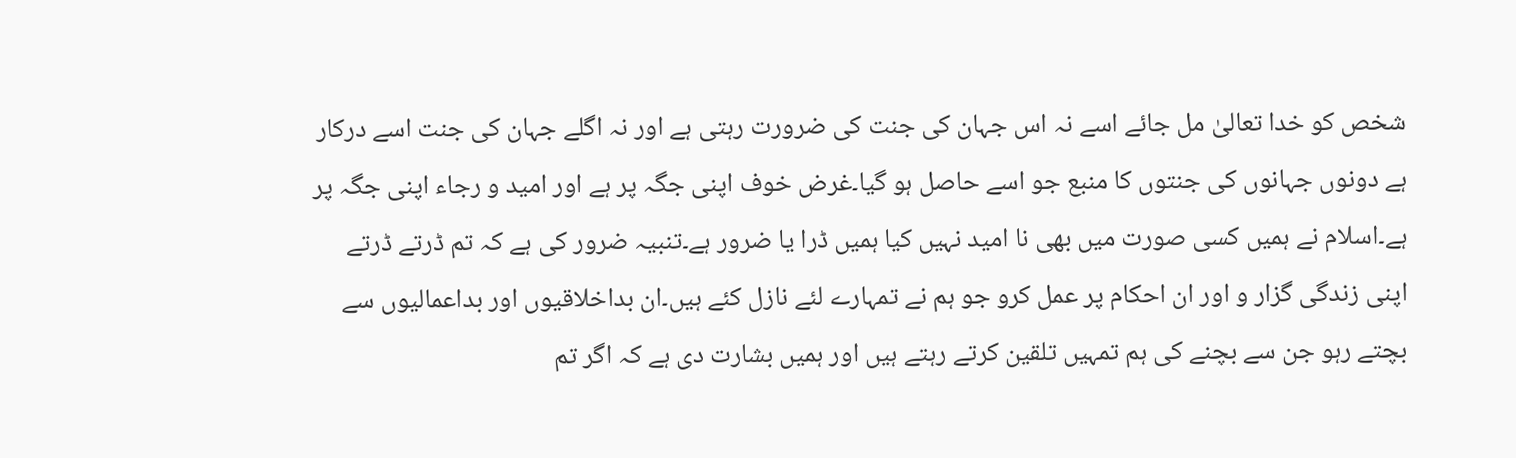شخص کو خدا تعالیٰ مل جائے اسے نہ اس جہان کی جنت کی ضرورت رہتی ہے اور نہ اگلے جہان کی جنت اسے درکار ہے دونوں جہانوں کی جنتوں کا منبع جو اسے حاصل ہو گیا۔غرض خوف اپنی جگہ پر ہے اور امید و رجاء اپنی جگہ پر ہے۔اسلام نے ہمیں کسی صورت میں بھی نا امید نہیں کیا ہمیں ڈرا یا ضرور ہے۔تنبیہ ضرور کی ہے کہ تم ڈرتے ڈرتے اپنی زندگی گزار و اور ان احکام پر عمل کرو جو ہم نے تمہارے لئے نازل کئے ہیں۔ان بداخلاقیوں اور بداعمالیوں سے بچتے رہو جن سے بچنے کی ہم تمہیں تلقین کرتے رہتے ہیں اور ہمیں بشارت دی ہے کہ اگر تم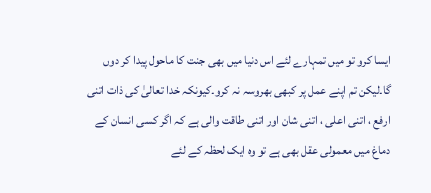ایسا کرو تو میں تمہارے لئے اس دنیا میں بھی جنت کا ماحول پیدا کر دوں گا۔لیکن تم اپنے عمل پر کبھی بھروسہ نہ کرو۔کیونکہ خدا تعالیٰ کی ذات اتنی ارفع ، اتنی اعلی ، اتنی شان اور اتنی طاقت والی ہے کہ اگر کسی انسان کے دماغ میں معمولی عقل بھی ہے تو وہ ایک لحظہ کے لئے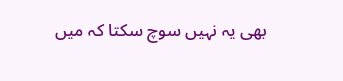بھی یہ نہیں سوچ سکتا کہ میں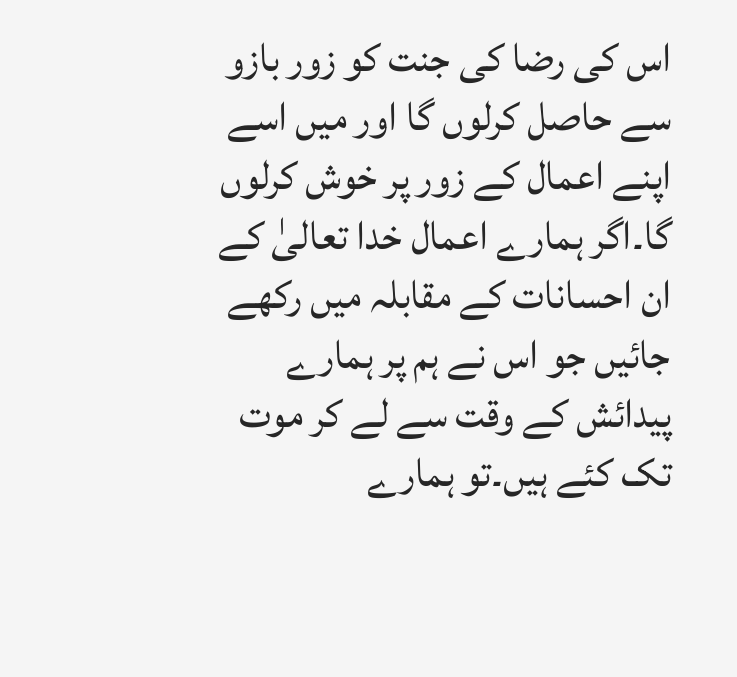اس کی رضا کی جنت کو زور بازو سے حاصل کرلوں گا اور میں اسے اپنے اعمال کے زور پر خوش کرلوں گا۔اگر ہمارے اعمال خدا تعالیٰ کے ان احسانات کے مقابلہ میں رکھے جائیں جو اس نے ہم پر ہمارے پیدائش کے وقت سے لے کر موت تک کئے ہیں۔تو ہمارے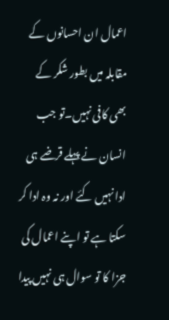اعمال ان احسانوں کے مقابلہ میں بطور شکر کے بھی کافی نہیں۔تو جب انسان نے پہلے قرضے ہی ادا نہیں کئے اور نہ وہ ادا کر سکتا ہے تو اپنے اعمال کی جزا کا تو سوال ہی نہیں پیدا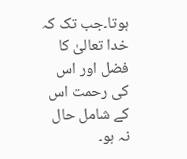ہوتا۔جب تک کہ خدا تعالیٰ کا فضل اور اس کی رحمت اس کے شامل حال نہ ہو۔